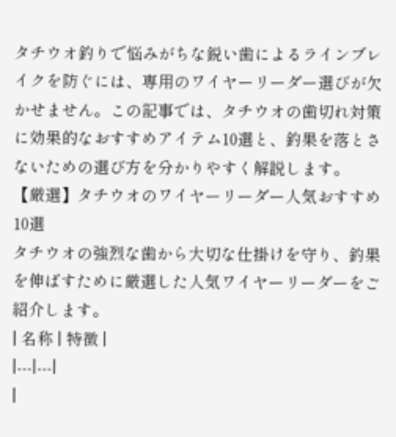タチウオ釣りで悩みがちな鋭い歯によるラインブレイクを防ぐには、専用のワイヤーリーダー選びが欠かせません。この記事では、タチウオの歯切れ対策に効果的なおすすめアイテム10選と、釣果を落とさないための選び方を分かりやすく解説します。
【厳選】タチウオのワイヤーリーダー人気おすすめ10選
タチウオの強烈な歯から大切な仕掛けを守り、釣果を伸ばすために厳選した人気ワイヤーリーダーをご紹介します。
| 名称 | 特徴 |
|---|---|
|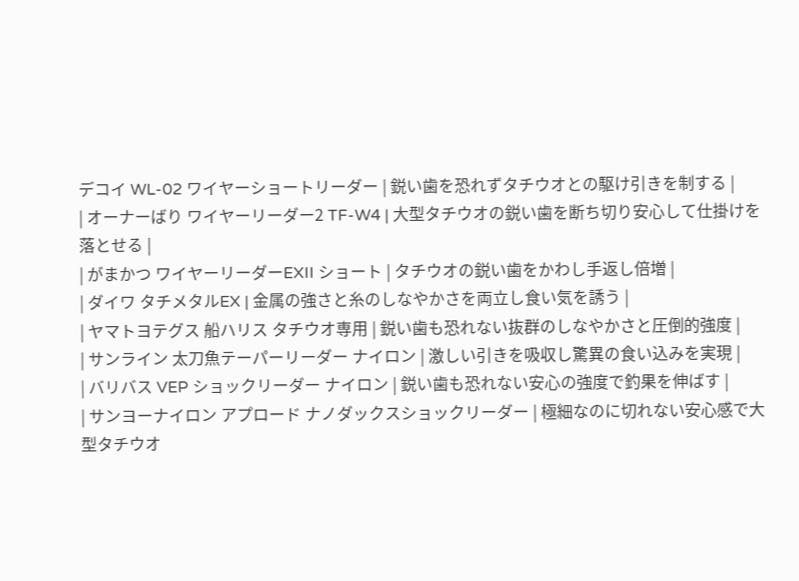デコイ WL-02 ワイヤーショートリーダー | 鋭い歯を恐れずタチウオとの駆け引きを制する |
| オーナーばり ワイヤーリーダー2 TF-W4 | 大型タチウオの鋭い歯を断ち切り安心して仕掛けを落とせる |
| がまかつ ワイヤーリーダーEXII ショート | タチウオの鋭い歯をかわし手返し倍増 |
| ダイワ タチメタルEX | 金属の強さと糸のしなやかさを両立し食い気を誘う |
| ヤマトヨテグス 船ハリス タチウオ専用 | 鋭い歯も恐れない抜群のしなやかさと圧倒的強度 |
| サンライン 太刀魚テーパーリーダー ナイロン | 激しい引きを吸収し驚異の食い込みを実現 |
| バリバス VEP ショックリーダー ナイロン | 鋭い歯も恐れない安心の強度で釣果を伸ばす |
| サンヨーナイロン アプロード ナノダックスショックリーダー | 極細なのに切れない安心感で大型タチウオ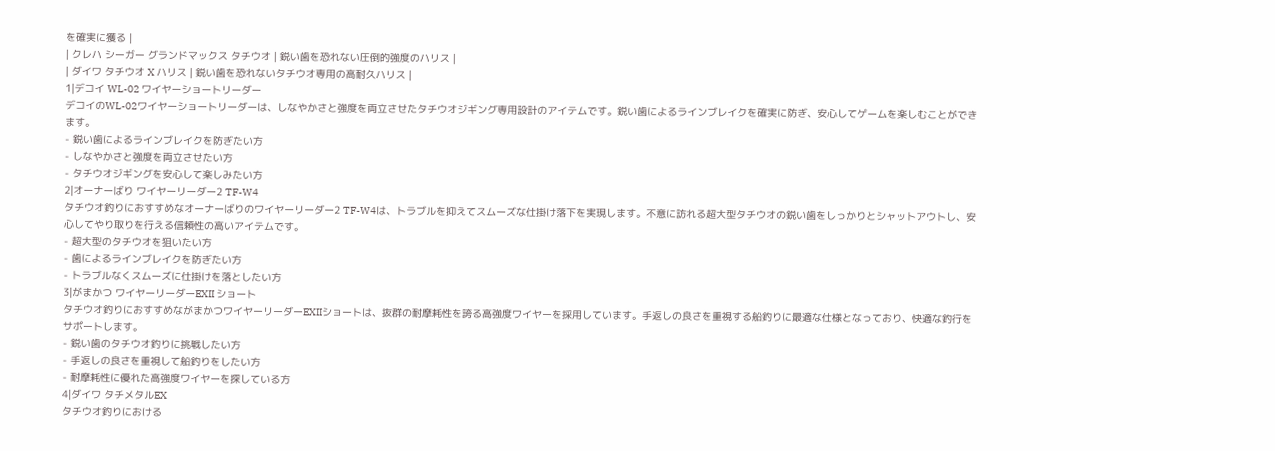を確実に獲る |
| クレハ シーガー グランドマックス タチウオ | 鋭い歯を恐れない圧倒的強度のハリス |
| ダイワ タチウオ X ハリス | 鋭い歯を恐れないタチウオ専用の高耐久ハリス |
1|デコイ WL-02 ワイヤーショートリーダー
デコイのWL-02ワイヤーショートリーダーは、しなやかさと強度を両立させたタチウオジギング専用設計のアイテムです。鋭い歯によるラインブレイクを確実に防ぎ、安心してゲームを楽しむことができます。
- 鋭い歯によるラインブレイクを防ぎたい方
- しなやかさと強度を両立させたい方
- タチウオジギングを安心して楽しみたい方
2|オーナーばり ワイヤーリーダー2 TF-W4
タチウオ釣りにおすすめなオーナーばりのワイヤーリーダー2 TF-W4は、トラブルを抑えてスムーズな仕掛け落下を実現します。不意に訪れる超大型タチウオの鋭い歯をしっかりとシャットアウトし、安心してやり取りを行える信頼性の高いアイテムです。
- 超大型のタチウオを狙いたい方
- 歯によるラインブレイクを防ぎたい方
- トラブルなくスムーズに仕掛けを落としたい方
3|がまかつ ワイヤーリーダーEXII ショート
タチウオ釣りにおすすめながまかつワイヤーリーダーEXIIショートは、抜群の耐摩耗性を誇る高強度ワイヤーを採用しています。手返しの良さを重視する船釣りに最適な仕様となっており、快適な釣行をサポートします。
- 鋭い歯のタチウオ釣りに挑戦したい方
- 手返しの良さを重視して船釣りをしたい方
- 耐摩耗性に優れた高強度ワイヤーを探している方
4|ダイワ タチメタルEX
タチウオ釣りにおける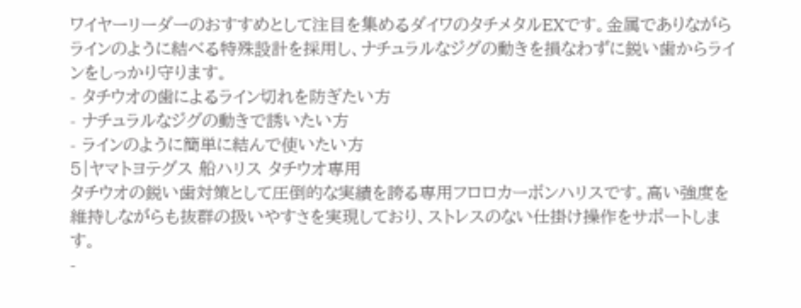ワイヤーリーダーのおすすめとして注目を集めるダイワのタチメタルEXです。金属でありながらラインのように結べる特殊設計を採用し、ナチュラルなジグの動きを損なわずに鋭い歯からラインをしっかり守ります。
- タチウオの歯によるライン切れを防ぎたい方
- ナチュラルなジグの動きで誘いたい方
- ラインのように簡単に結んで使いたい方
5|ヤマトヨテグス 船ハリス タチウオ専用
タチウオの鋭い歯対策として圧倒的な実績を誇る専用フロロカーボンハリスです。高い強度を維持しながらも抜群の扱いやすさを実現しており、ストレスのない仕掛け操作をサポートします。
-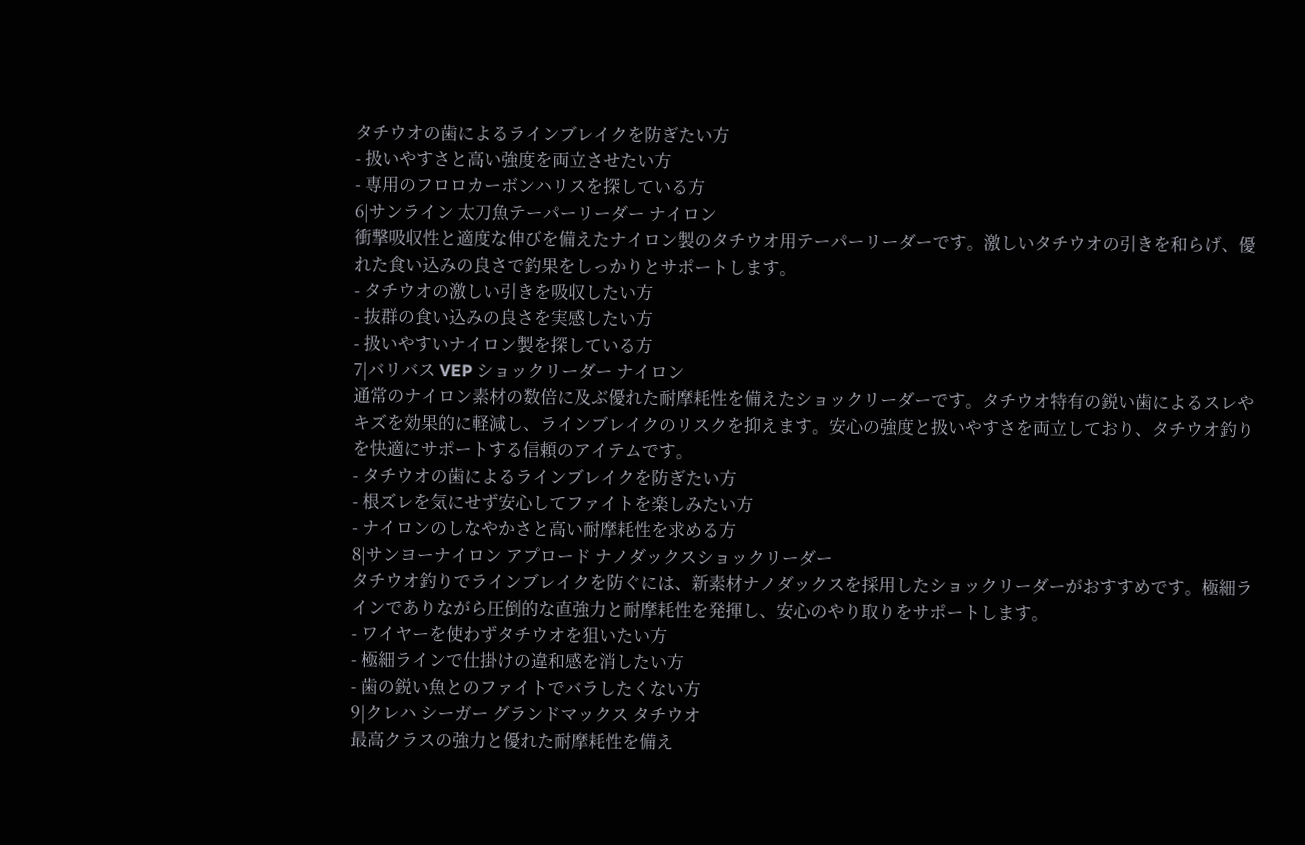タチウオの歯によるラインブレイクを防ぎたい方
- 扱いやすさと高い強度を両立させたい方
- 専用のフロロカーボンハリスを探している方
6|サンライン 太刀魚テーパーリーダー ナイロン
衝撃吸収性と適度な伸びを備えたナイロン製のタチウオ用テーパーリーダーです。激しいタチウオの引きを和らげ、優れた食い込みの良さで釣果をしっかりとサポートします。
- タチウオの激しい引きを吸収したい方
- 抜群の食い込みの良さを実感したい方
- 扱いやすいナイロン製を探している方
7|バリバス VEP ショックリーダー ナイロン
通常のナイロン素材の数倍に及ぶ優れた耐摩耗性を備えたショックリーダーです。タチウオ特有の鋭い歯によるスレやキズを効果的に軽減し、ラインブレイクのリスクを抑えます。安心の強度と扱いやすさを両立しており、タチウオ釣りを快適にサポートする信頼のアイテムです。
- タチウオの歯によるラインブレイクを防ぎたい方
- 根ズレを気にせず安心してファイトを楽しみたい方
- ナイロンのしなやかさと高い耐摩耗性を求める方
8|サンヨーナイロン アプロード ナノダックスショックリーダー
タチウオ釣りでラインブレイクを防ぐには、新素材ナノダックスを採用したショックリーダーがおすすめです。極細ラインでありながら圧倒的な直強力と耐摩耗性を発揮し、安心のやり取りをサポートします。
- ワイヤーを使わずタチウオを狙いたい方
- 極細ラインで仕掛けの違和感を消したい方
- 歯の鋭い魚とのファイトでバラしたくない方
9|クレハ シーガー グランドマックス タチウオ
最高クラスの強力と優れた耐摩耗性を備え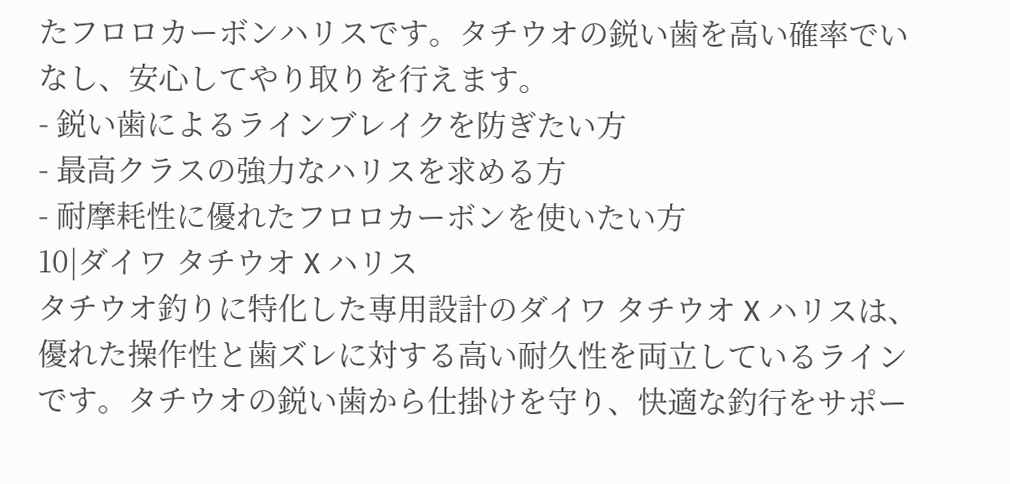たフロロカーボンハリスです。タチウオの鋭い歯を高い確率でいなし、安心してやり取りを行えます。
- 鋭い歯によるラインブレイクを防ぎたい方
- 最高クラスの強力なハリスを求める方
- 耐摩耗性に優れたフロロカーボンを使いたい方
10|ダイワ タチウオ X ハリス
タチウオ釣りに特化した専用設計のダイワ タチウオ X ハリスは、優れた操作性と歯ズレに対する高い耐久性を両立しているラインです。タチウオの鋭い歯から仕掛けを守り、快適な釣行をサポー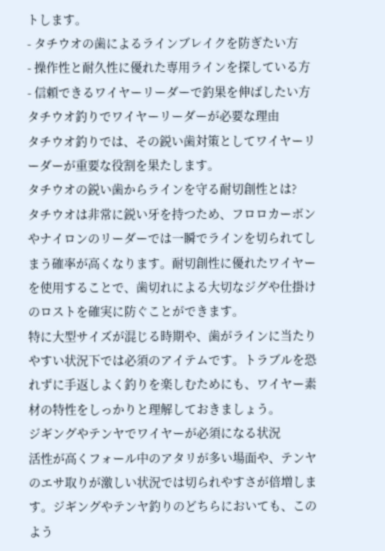トします。
- タチウオの歯によるラインブレイクを防ぎたい方
- 操作性と耐久性に優れた専用ラインを探している方
- 信頼できるワイヤーリーダーで釣果を伸ばしたい方
タチウオ釣りでワイヤーリーダーが必要な理由
タチウオ釣りでは、その鋭い歯対策としてワイヤーリーダーが重要な役割を果たします。
タチウオの鋭い歯からラインを守る耐切創性とは?
タチウオは非常に鋭い牙を持つため、フロロカーボンやナイロンのリーダーでは一瞬でラインを切られてしまう確率が高くなります。耐切創性に優れたワイヤーを使用することで、歯切れによる大切なジグや仕掛けのロストを確実に防ぐことができます。
特に大型サイズが混じる時期や、歯がラインに当たりやすい状況下では必須のアイテムです。トラブルを恐れずに手返しよく釣りを楽しむためにも、ワイヤー素材の特性をしっかりと理解しておきましょう。
ジギングやテンヤでワイヤーが必須になる状況
活性が高くフォール中のアタリが多い場面や、テンヤのエサ取りが激しい状況では切られやすさが倍増します。ジギングやテンヤ釣りのどちらにおいても、このよう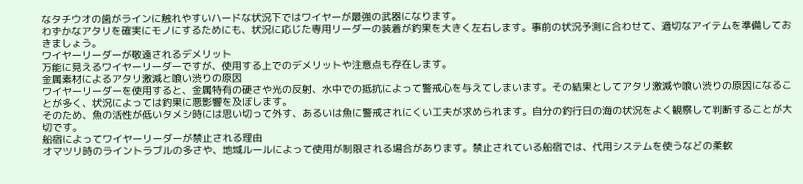なタチウオの歯がラインに触れやすいハードな状況下ではワイヤーが最強の武器になります。
わずかなアタリを確実にモノにするためにも、状況に応じた専用リーダーの装着が釣果を大きく左右します。事前の状況予測に合わせて、適切なアイテムを準備しておきましょう。
ワイヤーリーダーが敬遠されるデメリット
万能に見えるワイヤーリーダーですが、使用する上でのデメリットや注意点も存在します。
金属素材によるアタリ激減と喰い渋りの原因
ワイヤーリーダーを使用すると、金属特有の硬さや光の反射、水中での抵抗によって警戒心を与えてしまいます。その結果としてアタリ激減や喰い渋りの原因になることが多く、状況によっては釣果に悪影響を及ぼします。
そのため、魚の活性が低いタメシ時には思い切って外す、あるいは魚に警戒されにくい工夫が求められます。自分の釣行日の海の状況をよく観察して判断することが大切です。
船宿によってワイヤーリーダーが禁止される理由
オマツリ時のライントラブルの多さや、地域ルールによって使用が制限される場合があります。禁止されている船宿では、代用システムを使うなどの柔軟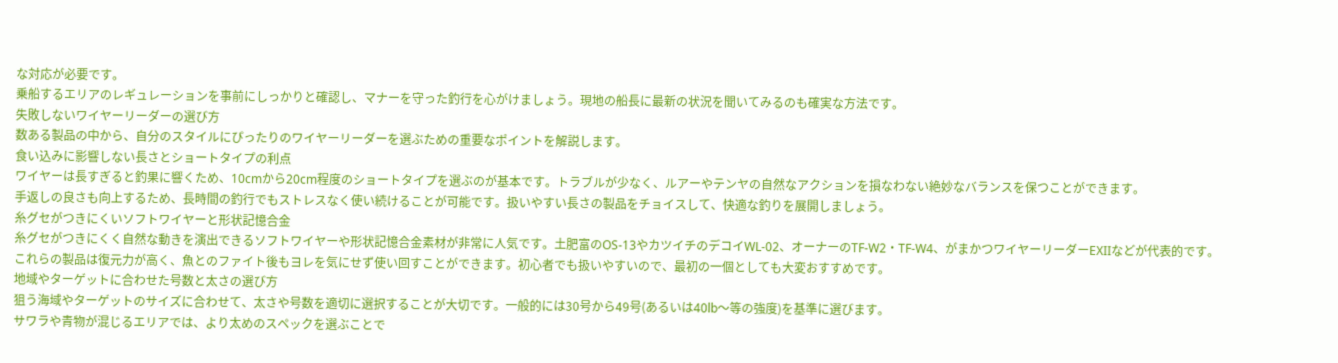な対応が必要です。
乗船するエリアのレギュレーションを事前にしっかりと確認し、マナーを守った釣行を心がけましょう。現地の船長に最新の状況を聞いてみるのも確実な方法です。
失敗しないワイヤーリーダーの選び方
数ある製品の中から、自分のスタイルにぴったりのワイヤーリーダーを選ぶための重要なポイントを解説します。
食い込みに影響しない長さとショートタイプの利点
ワイヤーは長すぎると釣果に響くため、10cmから20cm程度のショートタイプを選ぶのが基本です。トラブルが少なく、ルアーやテンヤの自然なアクションを損なわない絶妙なバランスを保つことができます。
手返しの良さも向上するため、長時間の釣行でもストレスなく使い続けることが可能です。扱いやすい長さの製品をチョイスして、快適な釣りを展開しましょう。
糸グセがつきにくいソフトワイヤーと形状記憶合金
糸グセがつきにくく自然な動きを演出できるソフトワイヤーや形状記憶合金素材が非常に人気です。土肥富のOS-13やカツイチのデコイWL-02、オーナーのTF-W2・TF-W4、がまかつワイヤーリーダーEXIIなどが代表的です。
これらの製品は復元力が高く、魚とのファイト後もヨレを気にせず使い回すことができます。初心者でも扱いやすいので、最初の一個としても大変おすすめです。
地域やターゲットに合わせた号数と太さの選び方
狙う海域やターゲットのサイズに合わせて、太さや号数を適切に選択することが大切です。一般的には30号から49号(あるいは40lb〜等の強度)を基準に選びます。
サワラや青物が混じるエリアでは、より太めのスペックを選ぶことで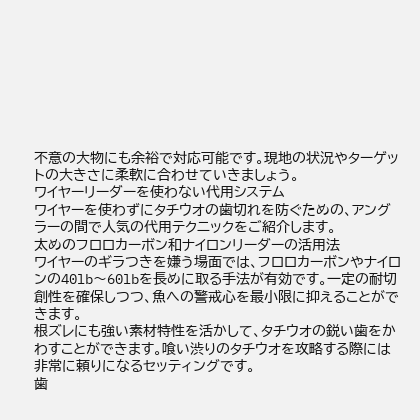不意の大物にも余裕で対応可能です。現地の状況やターゲットの大きさに柔軟に合わせていきましょう。
ワイヤーリーダーを使わない代用システム
ワイヤーを使わずにタチウオの歯切れを防ぐための、アングラーの間で人気の代用テクニックをご紹介します。
太めのフロロカーボン和ナイロンリーダーの活用法
ワイヤーのギラつきを嫌う場面では、フロロカーボンやナイロンの40lb〜60lbを長めに取る手法が有効です。一定の耐切創性を確保しつつ、魚への警戒心を最小限に抑えることができます。
根ズレにも強い素材特性を活かして、タチウオの鋭い歯をかわすことができます。喰い渋りのタチウオを攻略する際には非常に頼りになるセッティングです。
歯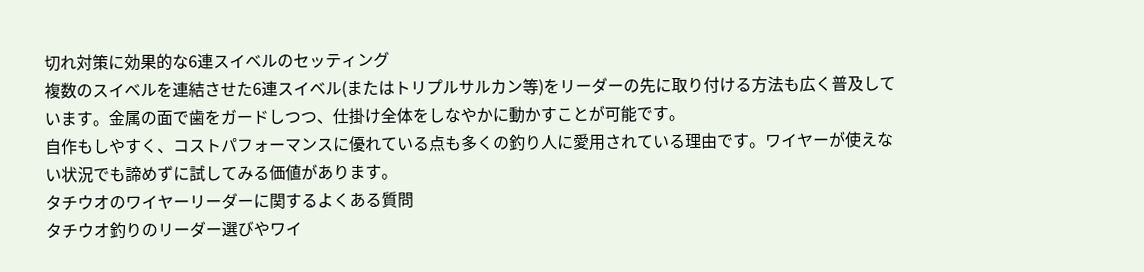切れ対策に効果的な6連スイベルのセッティング
複数のスイベルを連結させた6連スイベル(またはトリプルサルカン等)をリーダーの先に取り付ける方法も広く普及しています。金属の面で歯をガードしつつ、仕掛け全体をしなやかに動かすことが可能です。
自作もしやすく、コストパフォーマンスに優れている点も多くの釣り人に愛用されている理由です。ワイヤーが使えない状況でも諦めずに試してみる価値があります。
タチウオのワイヤーリーダーに関するよくある質問
タチウオ釣りのリーダー選びやワイ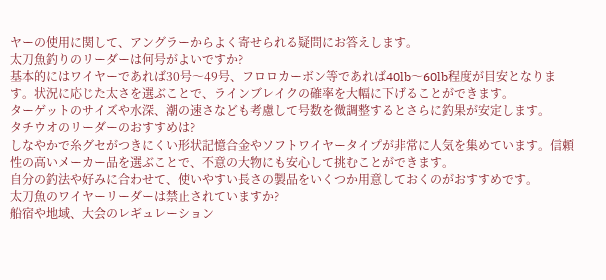ヤーの使用に関して、アングラーからよく寄せられる疑問にお答えします。
太刀魚釣りのリーダーは何号がよいですか?
基本的にはワイヤーであれば30号〜49号、フロロカーボン等であれば40lb〜60lb程度が目安となります。状況に応じた太さを選ぶことで、ラインブレイクの確率を大幅に下げることができます。
ターゲットのサイズや水深、潮の速さなども考慮して号数を微調整するとさらに釣果が安定します。
タチウオのリーダーのおすすめは?
しなやかで糸グセがつきにくい形状記憶合金やソフトワイヤータイプが非常に人気を集めています。信頼性の高いメーカー品を選ぶことで、不意の大物にも安心して挑むことができます。
自分の釣法や好みに合わせて、使いやすい長さの製品をいくつか用意しておくのがおすすめです。
太刀魚のワイヤーリーダーは禁止されていますか?
船宿や地域、大会のレギュレーション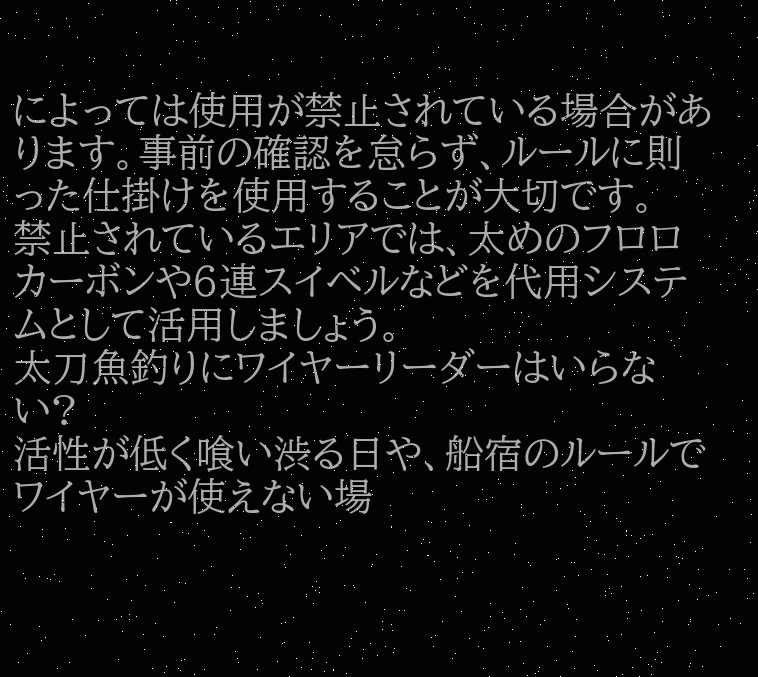によっては使用が禁止されている場合があります。事前の確認を怠らず、ルールに則った仕掛けを使用することが大切です。
禁止されているエリアでは、太めのフロロカーボンや6連スイベルなどを代用システムとして活用しましょう。
太刀魚釣りにワイヤーリーダーはいらない?
活性が低く喰い渋る日や、船宿のルールでワイヤーが使えない場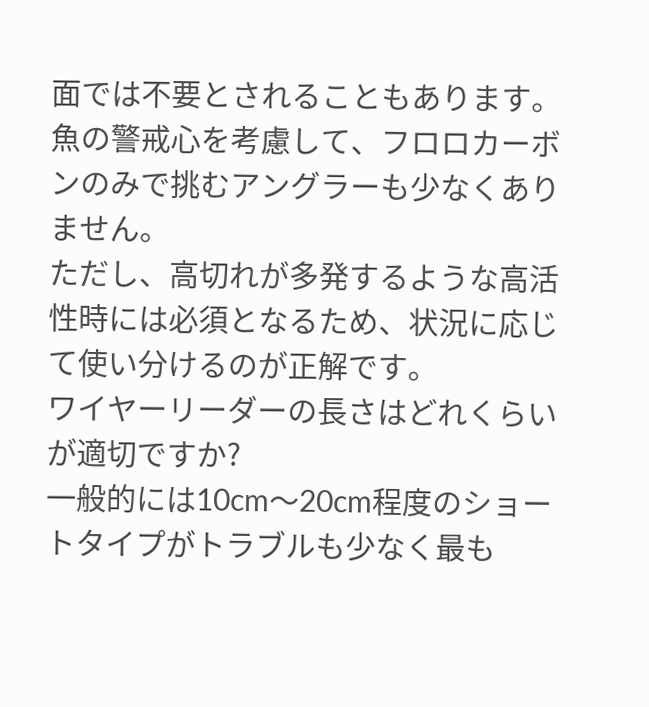面では不要とされることもあります。魚の警戒心を考慮して、フロロカーボンのみで挑むアングラーも少なくありません。
ただし、高切れが多発するような高活性時には必須となるため、状況に応じて使い分けるのが正解です。
ワイヤーリーダーの長さはどれくらいが適切ですか?
一般的には10cm〜20cm程度のショートタイプがトラブルも少なく最も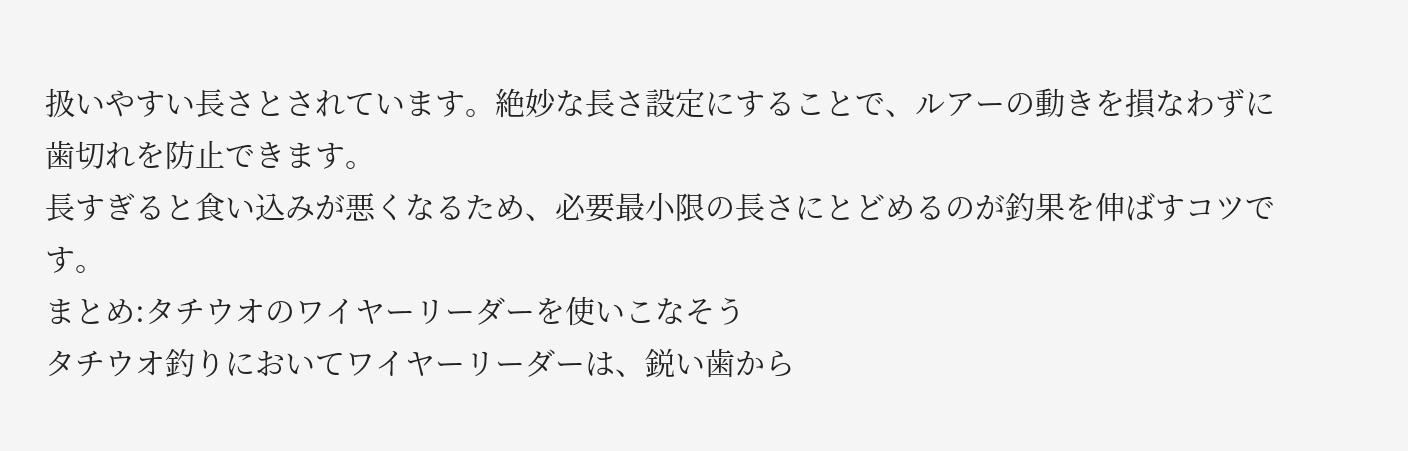扱いやすい長さとされています。絶妙な長さ設定にすることで、ルアーの動きを損なわずに歯切れを防止できます。
長すぎると食い込みが悪くなるため、必要最小限の長さにとどめるのが釣果を伸ばすコツです。
まとめ:タチウオのワイヤーリーダーを使いこなそう
タチウオ釣りにおいてワイヤーリーダーは、鋭い歯から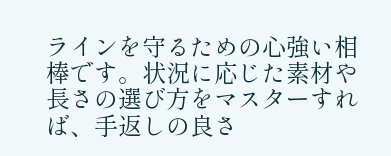ラインを守るための心強い相棒です。状況に応じた素材や長さの選び方をマスターすれば、手返しの良さ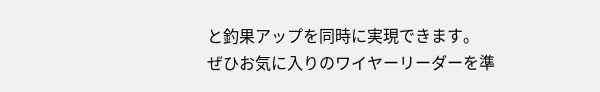と釣果アップを同時に実現できます。
ぜひお気に入りのワイヤーリーダーを準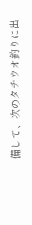備して、次のタチウオ釣りに出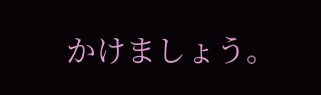かけましょう。